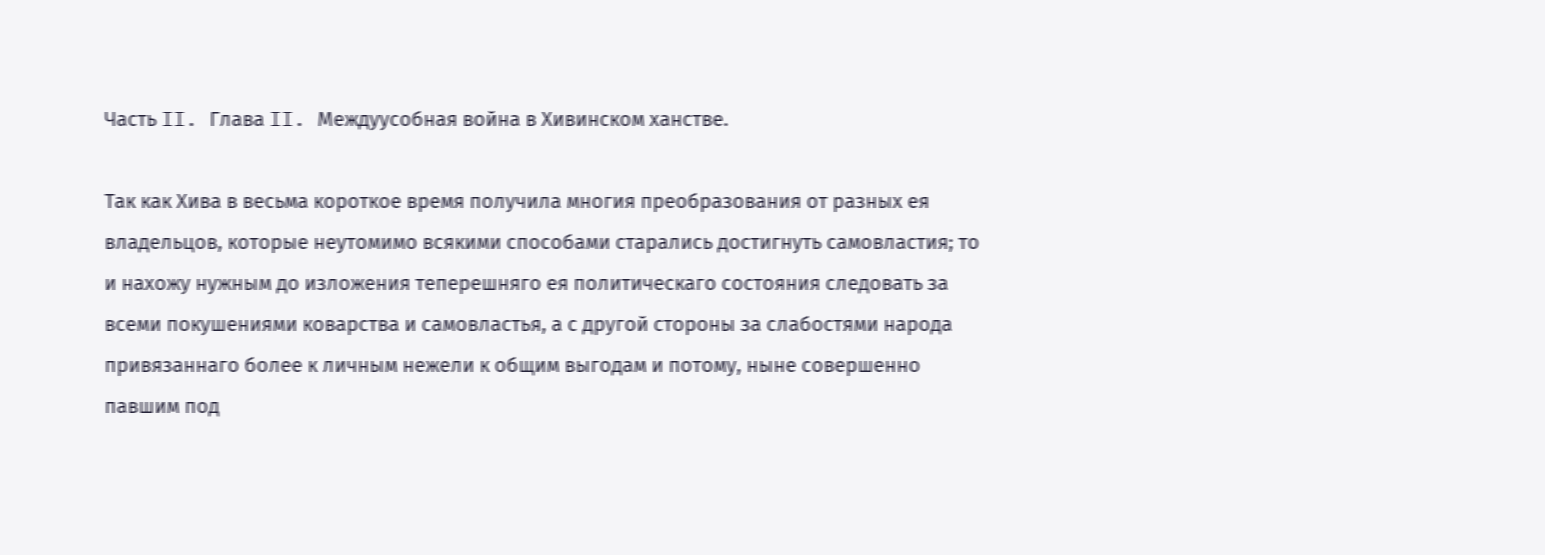Часть II. Глава II. Междуусобная война в Хивинском ханстве.

Так как Хива в весьма короткое время получила многия преобразования от разных ея владельцов, которые неутомимо всякими способами старались достигнуть самовластия; то и нахожу нужным до изложения теперешняго ея политическаго состояния следовать за всеми покушениями коварства и самовластья, а с другой стороны за слабостями народа привязаннаго более к личным нежели к общим выгодам и потому, ныне совершенно павшим под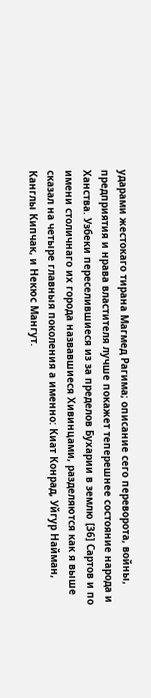ударами жестокаго тирана Магмед Рагима; описание сего переворота, войны, предприятия и нрава властителя лучше покажет теперешнее состояние народа и Ханства. Узбеки переселившиеся из за пределов Бухарии в землю [36] Сартов и по имени столичнаго их города назвавшиеся Хивинцами, разделяются как я выше сказал на четыре главныя поколения а именно: Киат Конрад, Уйгур Найман, Канглы Кипчак, и Некюс Мангут.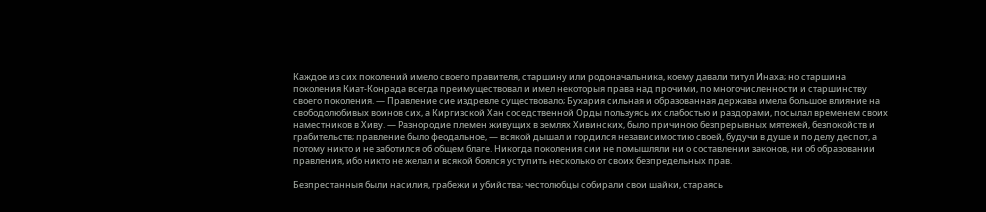Каждое из сих поколений имело своего правителя, старшину или родоначальника, коему давали титул Инаха; но старшина поколения Киат-Конрада всегда преимуществовал и имел некоторыя права над прочими, по многочисленности и старшинству своего поколения. — Правление сие издревле существовало; Бухария сильная и образованная держава имела большое влияние на свободолюбивых воинов сих, а Киргизской Хан соседственной Орды пользуясь их слабостью и раздорами, посылал временем своих наместников в Хиву. — Разнородие племен живущих в землях Хивинских, было причиною безпрерывных мятежей, безпокойств и грабительств; правление было феодальное, — всякой дышал и гордился независимостию своей, будучи в душе и по делу деспот, а потому никто и не заботился об общем благе. Никогда поколения сии не помышляли ни о составлении законов, ни об образовании правления, ибо никто не желал и всякой боялся уступить несколько от своих безпредельных прав.

Безпрестанныя были насилия, грабежи и убийства; честолюбцы собирали свои шайки, стараясь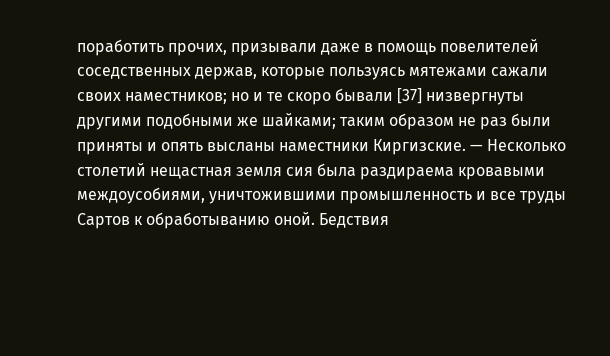поработить прочих, призывали даже в помощь повелителей соседственных держав, которые пользуясь мятежами сажали своих наместников; но и те скоро бывали [37] низвергнуты другими подобными же шайками; таким образом не раз были приняты и опять высланы наместники Киргизские. — Несколько столетий нещастная земля сия была раздираема кровавыми междоусобиями, уничтожившими промышленность и все труды Сартов к обработыванию оной. Бедствия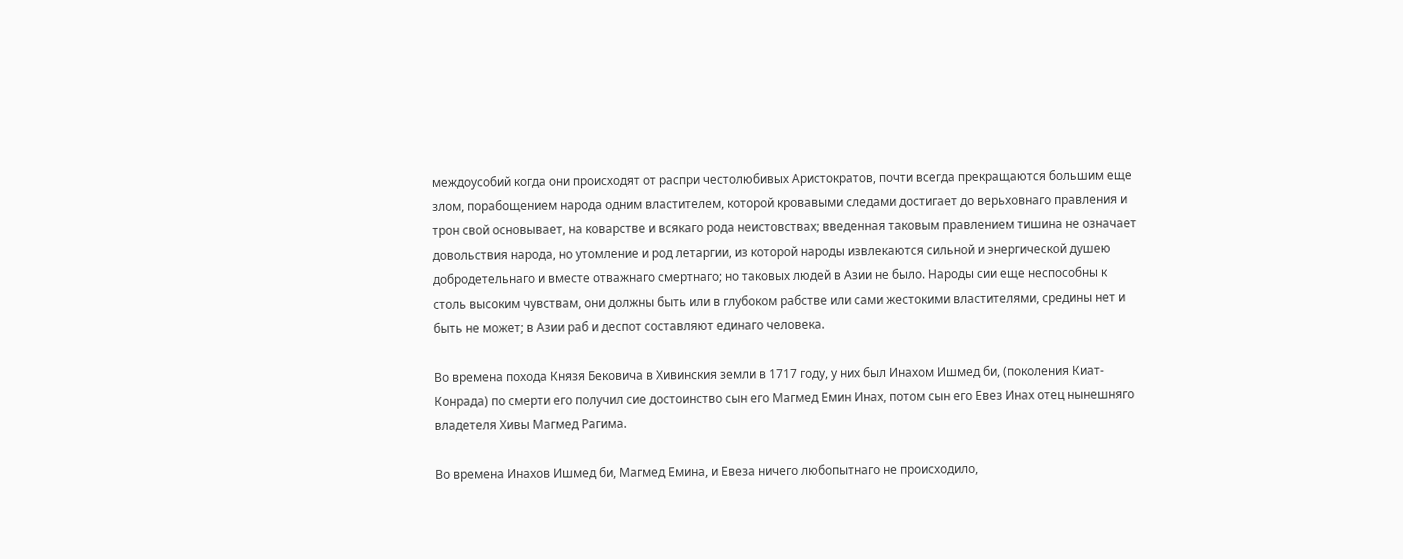междоусобий когда они происходят от распри честолюбивых Аристократов, почти всегда прекращаются большим еще злом, порабощением народа одним властителем, которой кровавыми следами достигает до верьховнаго правления и трон свой основывает, на коварстве и всякаго рода неистовствах; введенная таковым правлением тишина не означает довольствия народа, но утомление и род летаргии, из которой народы извлекаются сильной и энергической душею добродетельнаго и вместе отважнаго смертнаго; но таковых людей в Азии не было. Народы сии еще неспособны к столь высоким чувствам, они должны быть или в глубоком рабстве или сами жестокими властителями, средины нет и быть не может; в Азии раб и деспот составляют единаго человека.

Во времена похода Князя Бековича в Хивинския земли в 1717 году, у них был Инахом Ишмед би, (поколения Киат-Конрада) по смерти его получил сие достоинство сын его Магмед Емин Инах, потом сын его Евез Инах отец нынешняго владетеля Хивы Магмед Рагима.

Во времена Инахов Ишмед би, Магмед Емина, и Евеза ничего любопытнаго не происходило,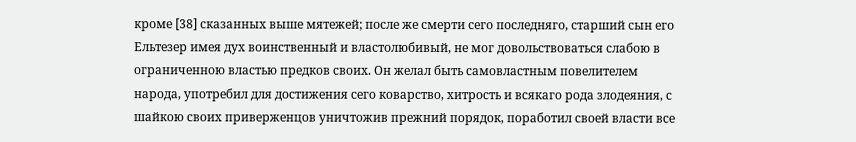кроме [38] сказанных выше мятежей; после же смерти сего последняго, старший сын его Ельтезер имея дух воинственный и властолюбивый, не мог довольствоваться слабою в ограниченною властью предков своих. Он желал быть самовластным повелителем народа, употребил для достижения сего коварство, хитрость и всякаго рода злодеяния, с шайкою своих приверженцов уничтожив прежний порядок, поработил своей власти все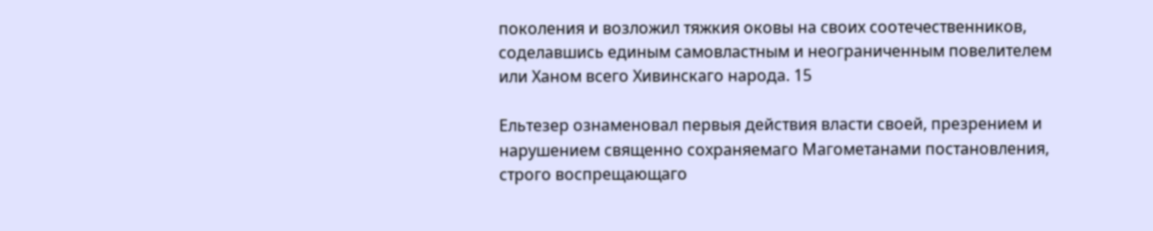поколения и возложил тяжкия оковы на своих соотечественников, соделавшись единым самовластным и неограниченным повелителем или Ханом всего Хивинскаго народа. 15

Ельтезер ознаменовал первыя действия власти своей, презрением и нарушением священно сохраняемаго Магометанами постановления, строго воспрещающаго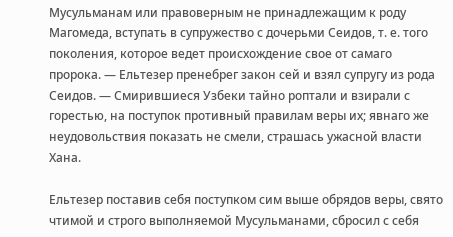Мусульманам или правоверным не принадлежащим к роду Магомеда, вступать в супружество с дочерьми Сеидов, т. е. того поколения, которое ведет происхождение свое от самаго пророка. — Ельтезер пренебрег закон сей и взял супругу из рода Сеидов. — Смирившиеся Узбеки тайно роптали и взирали с горестью, на поступок противный правилам веры их; явнаго же неудовольствия показать не смели, страшась ужасной власти Хана.

Ельтезер поставив себя поступком сим выше обрядов веры, свято чтимой и строго выполняемой Мусульманами, сбросил с себя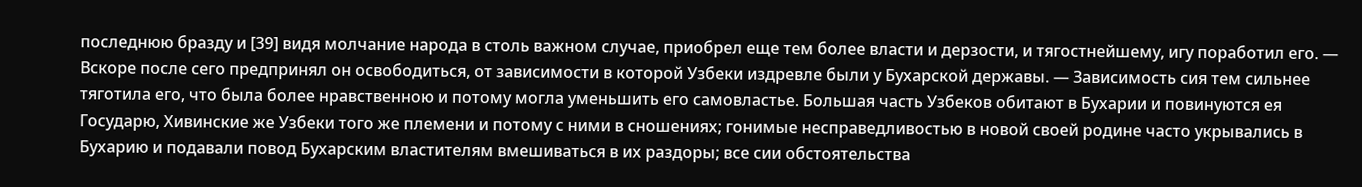последнюю бразду и [39] видя молчание народа в столь важном случае, приобрел еще тем более власти и дерзости, и тягостнейшему, игу поработил его. — Вскоре после сего предпринял он освободиться, от зависимости в которой Узбеки издревле были у Бухарской державы. — Зависимость сия тем сильнее тяготила его, что была более нравственною и потому могла уменьшить его самовластье. Большая часть Узбеков обитают в Бухарии и повинуются ея Государю, Хивинские же Узбеки того же племени и потому с ними в сношениях; гонимые несправедливостью в новой своей родине часто укрывались в Бухарию и подавали повод Бухарским властителям вмешиваться в их раздоры; все сии обстоятельства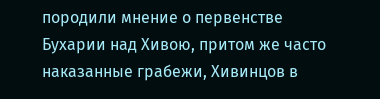породили мнение о первенстве Бухарии над Хивою, притом же часто наказанные грабежи, Хивинцов в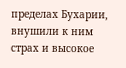пределах Бухарии, внушили к ним страх и высокое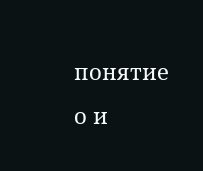понятие о и